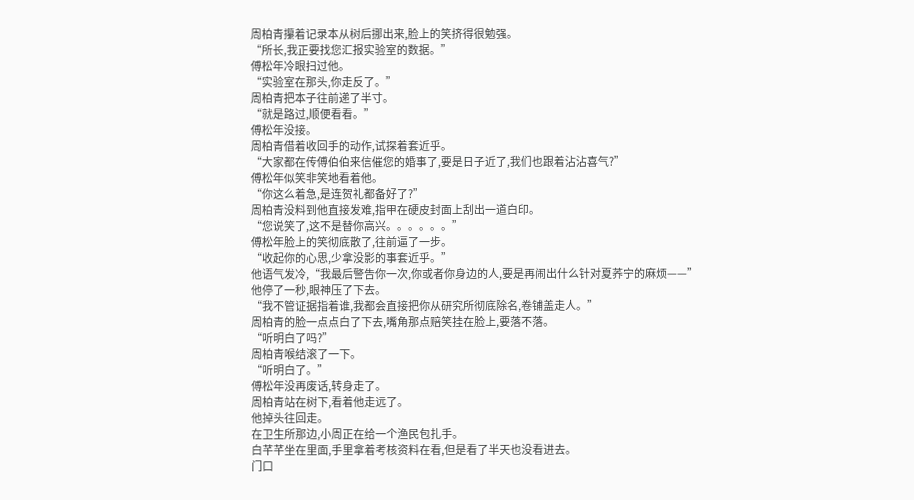周柏青攥着记录本从树后挪出来,脸上的笑挤得很勉强。
“所长,我正要找您汇报实验室的数据。”
傅松年冷眼扫过他。
“实验室在那头,你走反了。”
周柏青把本子往前递了半寸。
“就是路过,顺便看看。”
傅松年没接。
周柏青借着收回手的动作,试探着套近乎。
“大家都在传傅伯伯来信催您的婚事了,要是日子近了,我们也跟着沾沾喜气?”
傅松年似笑非笑地看着他。
“你这么着急,是连贺礼都备好了?”
周柏青没料到他直接发难,指甲在硬皮封面上刮出一道白印。
“您说笑了,这不是替你高兴。。。。。。”
傅松年脸上的笑彻底散了,往前逼了一步。
“收起你的心思,少拿没影的事套近乎。”
他语气发冷,“我最后警告你一次,你或者你身边的人,要是再闹出什么针对夏荞宁的麻烦——”
他停了一秒,眼神压了下去。
“我不管证据指着谁,我都会直接把你从研究所彻底除名,卷铺盖走人。”
周柏青的脸一点点白了下去,嘴角那点赔笑挂在脸上,要落不落。
“听明白了吗?”
周柏青喉结滚了一下。
“听明白了。”
傅松年没再废话,转身走了。
周柏青站在树下,看着他走远了。
他掉头往回走。
在卫生所那边,小周正在给一个渔民包扎手。
白芊芊坐在里面,手里拿着考核资料在看,但是看了半天也没看进去。
门口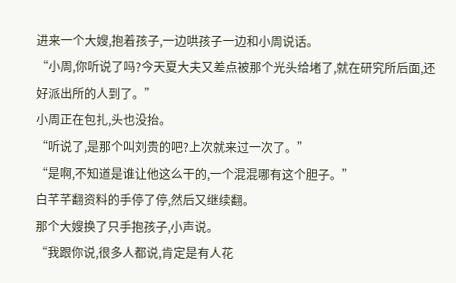进来一个大嫂,抱着孩子,一边哄孩子一边和小周说话。
“小周,你听说了吗?今天夏大夫又差点被那个光头给堵了,就在研究所后面,还好派出所的人到了。”
小周正在包扎,头也没抬。
“听说了,是那个叫刘贵的吧?上次就来过一次了。”
“是啊,不知道是谁让他这么干的,一个混混哪有这个胆子。”
白芊芊翻资料的手停了停,然后又继续翻。
那个大嫂换了只手抱孩子,小声说。
“我跟你说,很多人都说,肯定是有人花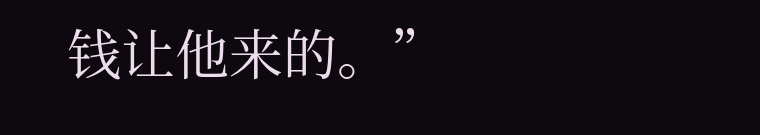钱让他来的。”